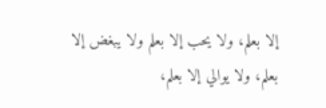إلا بعلم، ولا يحب إلا بعلم ولا يبغض إلا بعلم، ولا يوالي إلا بعلم،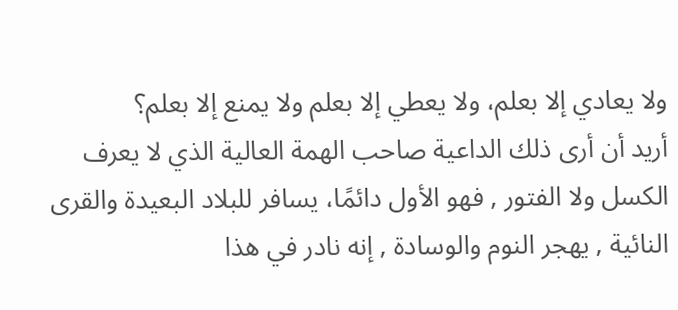ولا يعادي إلا بعلم، ولا يعطي إلا بعلم ولا يمنع إلا بعلم؟
أريد أن أرى ذلك الداعية صاحب الهمة العالية الذي لا يعرف الكسل ولا الفتور , فهو الأول دائمًا، يسافر للبلاد البعيدة والقرى النائية , يهجر النوم والوسادة , إنه نادر في هذا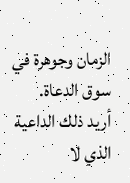الزمان وجوهرة في سوق الدعاة.
أريد ذلك الداعية الذي لا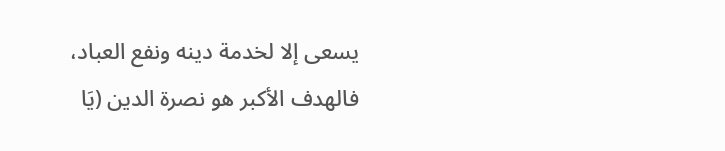يسعى إلا لخدمة دينه ونفع العباد، فالهدف الأكبر هو نصرة الدين (يَا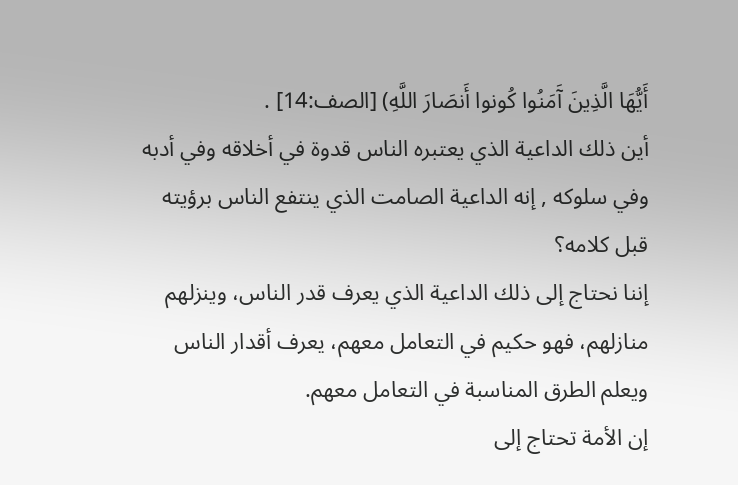أَيُّهَا الَّذِينَ آَمَنُوا كُونوا أَنصَارَ اللَّهِ) [الصف:14] .
أين ذلك الداعية الذي يعتبره الناس قدوة في أخلاقه وفي أدبه وفي سلوكه , إنه الداعية الصامت الذي ينتفع الناس برؤيته قبل كلامه؟
إننا نحتاج إلى ذلك الداعية الذي يعرف قدر الناس، وينزلهم منازلهم، فهو حكيم في التعامل معهم، يعرف أقدار الناس ويعلم الطرق المناسبة في التعامل معهم.
إن الأمة تحتاج إلى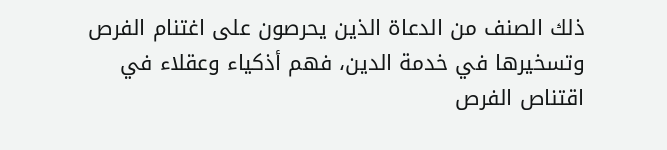ذلك الصنف من الدعاة الذين يحرصون على اغتنام الفرص وتسخيرها في خدمة الدين، فهم أذكياء وعقلاء في اقتناص الفرص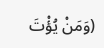(وَمَنْ يُؤْتَ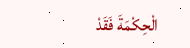الْحِكْمَةَ فَقَدْ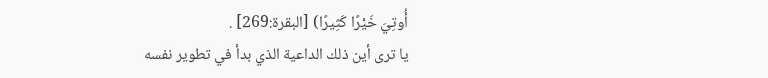أُوتِيَ خَيْرًا كَثِيرًا) [البقرة:269] .
يا ترى أين ذلك الداعية الذي بدأ في تطوير نفسه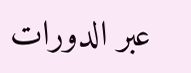عبر الدورات